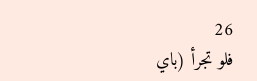26
فلو تجرأ (باي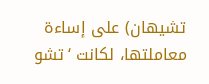تشيهان) على إساءة معاملتها، لكانت ‘تشو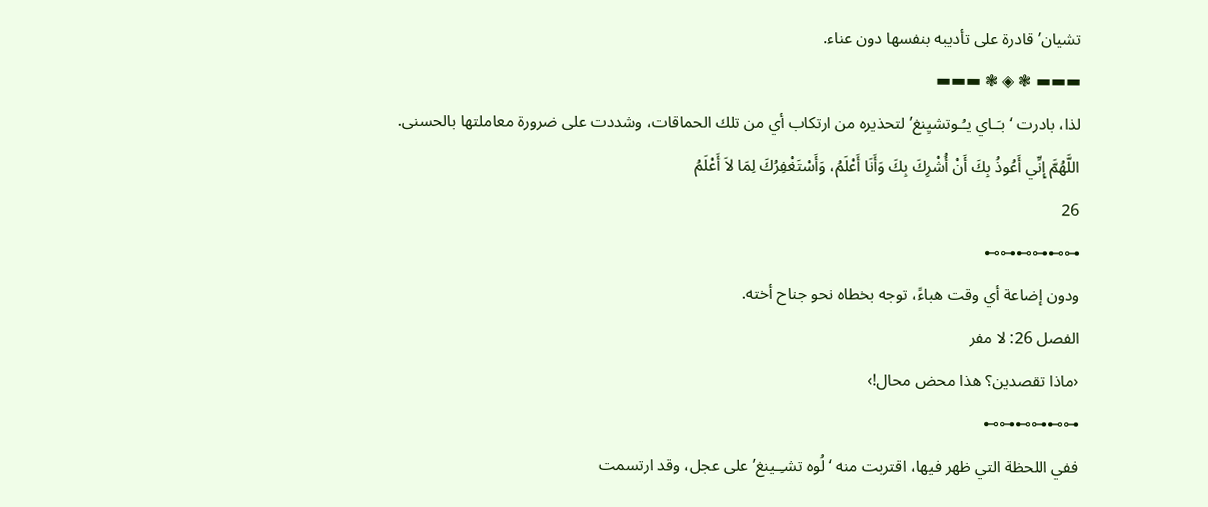تشيان’ قادرة على تأديبه بنفسها دون عناء.
▬▬▬ ❃ ◈ ❃ ▬▬▬
لذا، بادرت ‘بـَـاي يـُـوتشيِنغ’ لتحذيره من ارتكاب أي من تلك الحماقات، وشددت على ضرورة معاملتها بالحسنى.
اللَّهُمَّ إِنِّي أَعُوذُ بِكَ أَنْ أُشْرِكَ بِكَ وَأَنَا أَعْلَمُ، وَأَسْتَغْفِرُكَ لِمَا لاَ أَعْلَمُ
26
⊷⊶⊷⊶⊷⊶
ودون إضاعة أي وقت هباءً، توجه بخطاه نحو جناح أخته.
الفصل 26: لا مفر
‹ماذا تقصدين؟ هذا محض محال!›
⊷⊶⊷⊶⊷⊶
ففي اللحظة التي ظهر فيها، اقتربت منه ‘لُوه تشـِـينغ’ على عجل، وقد ارتسمت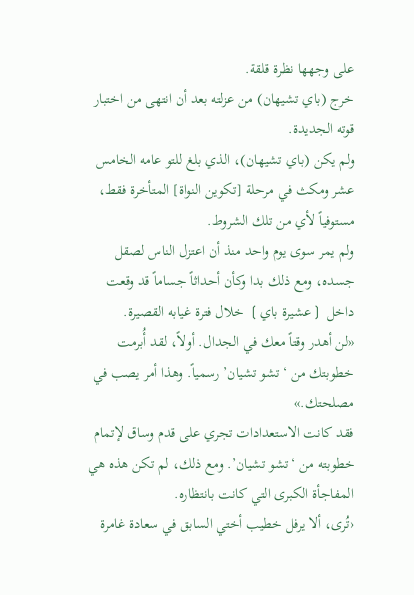على وجهها نظرة قلقة.
خرج (باي تشيهان) من عزلته بعد أن انتهى من اختبار قوته الجديدة.
ولم يكن (باي تشيهان)، الذي بلغ للتو عامه الخامس عشر ومكث في مرحلة [تكوين النواة] المتأخرة فقط، مستوفياً لأي من تلك الشروط.
ولم يمر سوى يوم واحد منذ أن اعتزل الناس لصقل جسده، ومع ذلك بدا وكأن أحداثاً جساماً قد وقعت داخل ❲عشيرة باي❳ خلال فترة غيابه القصيرة.
«لن أهدر وقتاً معك في الجدال. أولاً، لقد أُبرمت خطوبتك من ‘تشو تشيان’ رسمياً. وهذا أمر يصب في مصلحتك.»
فقد كانت الاستعدادات تجري على قدم وساق لإتمام خطوبته من ‘تشو تشيان’. ومع ذلك، لم تكن هذه هي المفاجأة الكبرى التي كانت بانتظاره.
‹تُرى، ألا يرفل خطيب أختي السابق في سعادة غامرة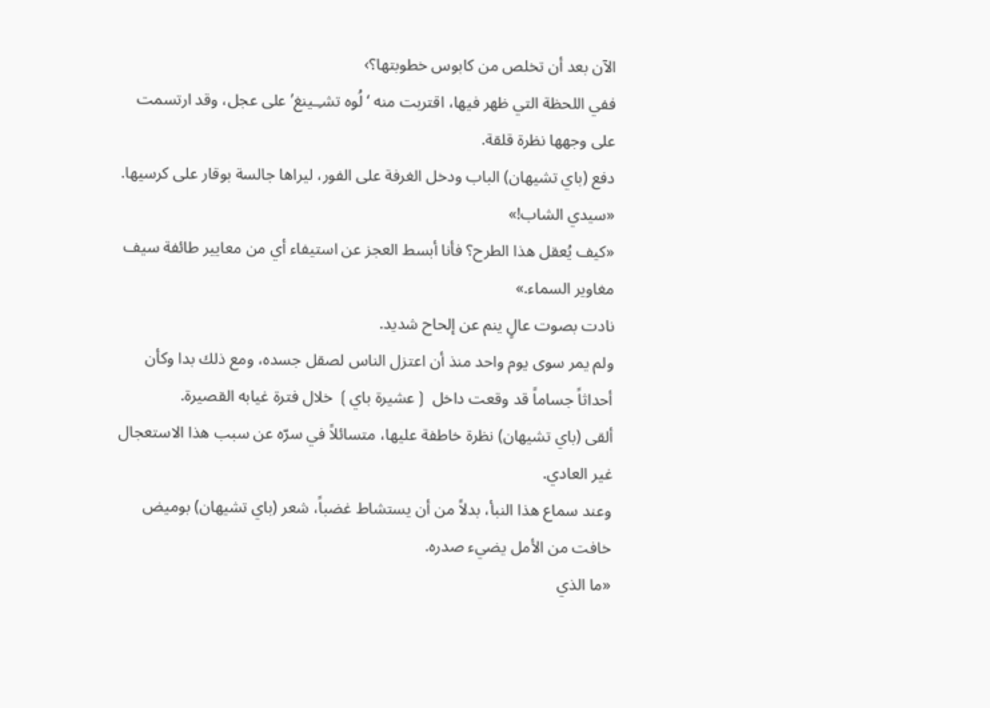الآن بعد أن تخلص من كابوس خطوبتها؟›
ففي اللحظة التي ظهر فيها، اقتربت منه ‘لُوه تشـِـينغ’ على عجل، وقد ارتسمت على وجهها نظرة قلقة.
دفع (باي تشيهان) الباب ودخل الغرفة على الفور، ليراها جالسة بوقار على كرسيها.
«سيدي الشاب!»
«كيف يُعقل هذا الطرح؟ فأنا أبسط العجز عن استيفاء أي من معايير طائفة سيف مغاوير السماء.»
نادت بصوت عالٍ ينم عن إلحاح شديد.
ولم يمر سوى يوم واحد منذ أن اعتزل الناس لصقل جسده، ومع ذلك بدا وكأن أحداثاً جساماً قد وقعت داخل ❲عشيرة باي❳ خلال فترة غيابه القصيرة.
ألقى (باي تشيهان) نظرة خاطفة عليها، متسائلاً في سرّه عن سبب هذا الاستعجال غير العادي.
وعند سماع هذا النبأ، بدلاً من أن يستشاط غضباً، شعر (باي تشيهان) بوميض خافت من الأمل يضيء صدره.
«ما الذي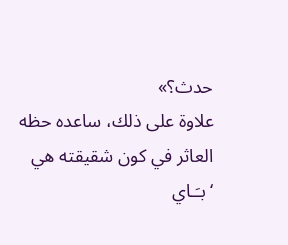حدث؟»
علاوة على ذلك، ساعده حظه العاثر في كون شقيقته هي ‘بـَـاي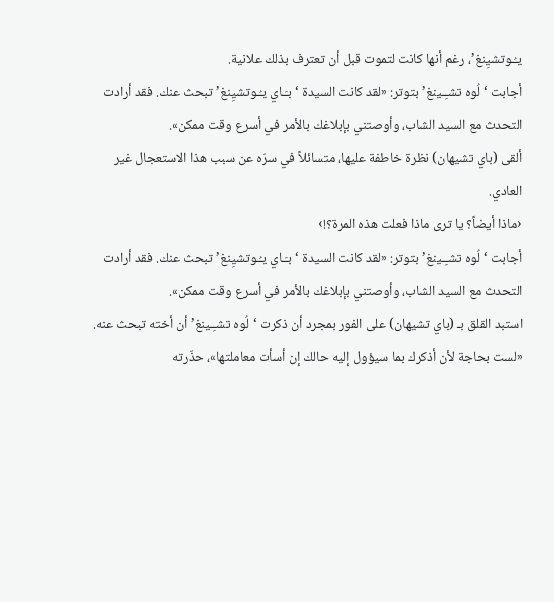يـُـوتشيِنغ’، رغم أنها كانت لتموت قبل أن تعترف بذلك علانية.
أجابت ‘لُوه تشـِـينغ’ بتوتر: «لقد كانت السيدة ‘بـَـاي يـُـوتشيِنغ’ تبحث عنك. فقد أرادت التحدث مع السيد الشاب، وأوصتني بإبلاغك بالأمر في أسرع وقت ممكن».
ألقى (باي تشيهان) نظرة خاطفة عليها، متسائلاً في سرّه عن سبب هذا الاستعجال غير العادي.
‹ماذا أيضاً؟ يا ترى ماذا فعلت هذه المرة؟!›
أجابت ‘لُوه تشـِـينغ’ بتوتر: «لقد كانت السيدة ‘بـَـاي يـُـوتشيِنغ’ تبحث عنك. فقد أرادت التحدث مع السيد الشاب، وأوصتني بإبلاغك بالأمر في أسرع وقت ممكن».
استبد القلق بـ (باي تشيهان) على الفور بمجرد أن ذكرت ‘لُوه تشـِـينغ’ أن أخته تبحث عنه.
«لست بحاجة لأن أذكرك بما سيؤول إليه حالك إن أسأت معاملتها»، حذّرته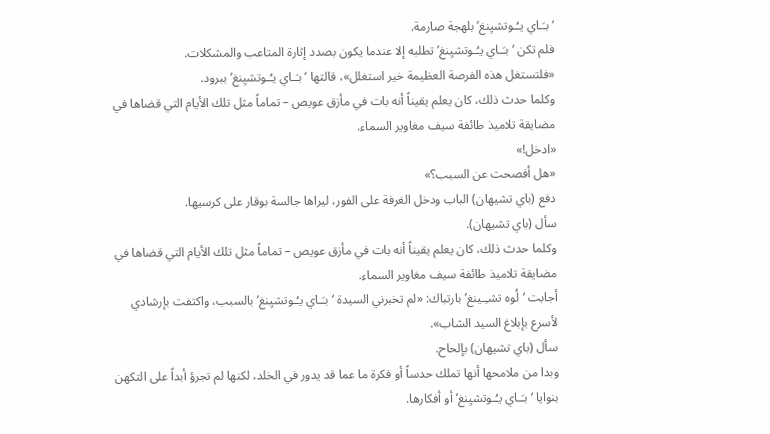‘بـَـاي يـُـوتشيِنغ’ بلهجة صارمة.
فلم تكن ‘بـَـاي يـُـوتشيِنغ’ تطلبه إلا عندما يكون بصدد إثارة المتاعب والمشكلات.
«فلتستغل هذه الفرصة العظيمة خير استغلل»، قالتها ‘بـَـاي يـُـوتشيِنغ’ ببرود.
وكلما حدث ذلك، كان يعلم يقيناً أنه بات في مأزق عويص – تماماً مثل تلك الأيام التي قضاها في مضايقة تلاميذ طائفة سيف مغاوير السماء.
«ادخل!»
«هل أفصحت عن السبب؟»
دفع (باي تشيهان) الباب ودخل الغرفة على الفور، ليراها جالسة بوقار على كرسيها.
سأل (باي تشيهان).
وكلما حدث ذلك، كان يعلم يقيناً أنه بات في مأزق عويص – تماماً مثل تلك الأيام التي قضاها في مضايقة تلاميذ طائفة سيف مغاوير السماء.
أجابت ‘لُوه تشـِـينغ’ بارتباك: «لم تخبرني السيدة ‘بـَـاي يـُـوتشيِنغ’ بالسبب، واكتفت بإرشادي لأسرع بإبلاغ السيد الشاب».
سأل (باي تشيهان) بإلحاح.
وبدا من ملامحها أنها تملك حدساً أو فكرة ما عما قد يدور في الخلد، لكنها لم تجرؤ أبداً على التكهن بنوايا ‘بـَـاي يـُـوتشيِنغ’ أو أفكارها.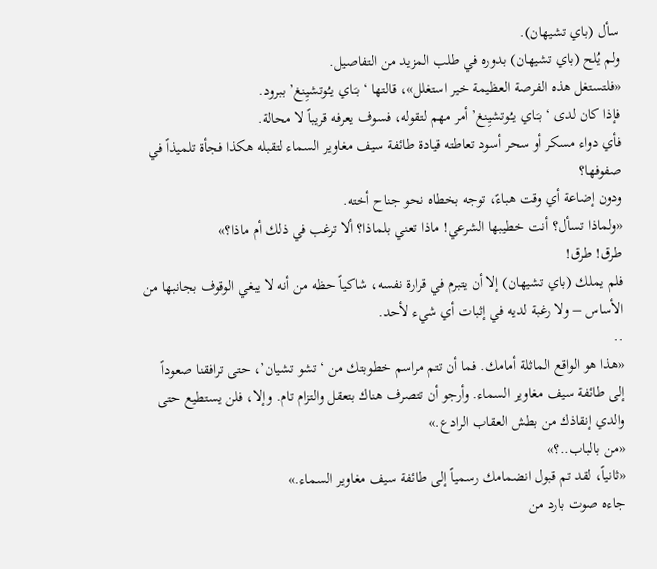سأل (باي تشيهان).
ولم يُلح (باي تشيهان) بدوره في طلب المزيد من التفاصيل.
«فلتستغل هذه الفرصة العظيمة خير استغلل»، قالتها ‘بـَـاي يـُـوتشيِنغ’ ببرود.
فإذا كان لدى ‘بـَـاي يـُـوتشيِنغ’ أمر مهم لتقوله، فسوف يعرفه قريباً لا محالة.
فأي دواء مسكر أو سحر أسود تعاطته قيادة طائفة سيف مغاوير السماء لتقبله هكذا فجأة تلميذاً في صفوفها؟
ودون إضاعة أي وقت هباءً، توجه بخطاه نحو جناح أخته.
«ولماذا تسأل؟ أنت خطيبها الشرعي! ماذا تعني بلماذا؟ ألا ترغب في ذلك أم ماذا؟»
طرق! طرق!
فلم يملك (باي تشيهان) إلا أن يتبرم في قرارة نفسه، شاكياً حظه من أنه لا يبغي الوقوف بجانبها من الأساس – ولا رغبة لديه في إثبات أي شيء لأحد.
..
«هذا هو الواقع الماثلة أمامك. فما أن تتم مراسم خطوبتك من ‘تشو تشيان’، حتى ترافقنا صعوداً إلى طائفة سيف مغاوير السماء. وأرجو أن تتصرف هناك بتعقل والتزام تام. وإلا، فلن يستطيع حتى والدي إنقاذك من بطش العقاب الرادع.»
«من بالباب..؟»
«ثانياً، لقد تم قبول انضمامك رسمياً إلى طائفة سيف مغاوير السماء.»
جاءه صوت بارد من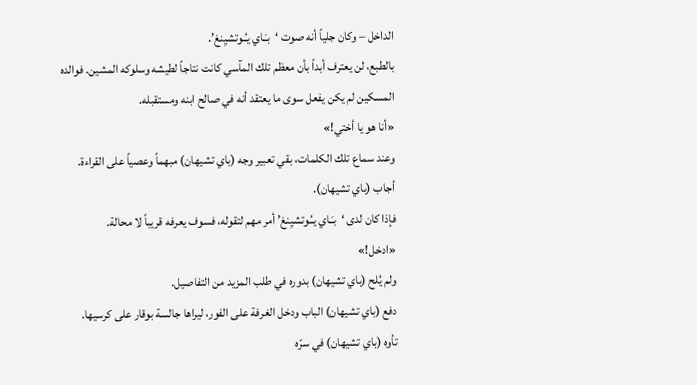الداخل – وكان جلياً أنه صوت ‘بـَـاي يـُـوتشيِنغ’.
بالطبع، لن يعترف أبداً بأن معظم تلك المآسي كانت نتاجاً لطيشه وسلوكه المشين. فوالده المسكين لم يكن يفعل سوى ما يعتقد أنه في صالح ابنه ومستقبله.
«أنا هو يا أختي!»
وعند سماع تلك الكلمات، بقي تعبير وجه (باي تشيهان) مبهماً وعصياً على القراءة.
أجاب (باي تشيهان).
فإذا كان لدى ‘بـَـاي يـُـوتشيِنغ’ أمر مهم لتقوله، فسوف يعرفه قريباً لا محالة.
«ادخل!»
ولم يُلح (باي تشيهان) بدوره في طلب المزيد من التفاصيل.
دفع (باي تشيهان) الباب ودخل الغرفة على الفور، ليراها جالسة بوقار على كرسيها.
تأوه (باي تشيهان) في سرّه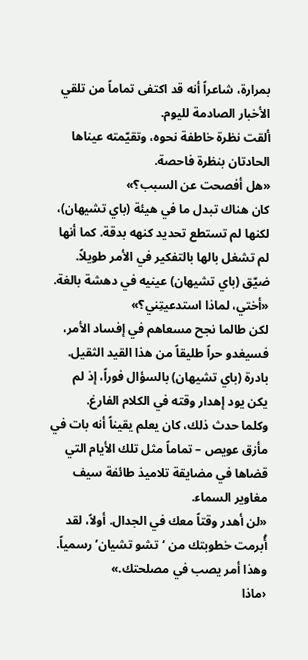بمرارة، شاعراً أنه قد اكتفى تماماً من تلقي الأخبار الصادمة لليوم.
ألقت نظرة خاطفة نحوه، وتقيّمته عيناها الحادتان بنظرة فاحصة.
«هل أفصحت عن السبب؟»
كان هناك تبدل ما في هيئة (باي تشيهان)، لكنها لم تستطع تحديد كنهه بدقة. كما أنها لم تشغل بالها بالتفكير في الأمر طويلاً.
ضيّق (باي تشيهان) عينيه في دهشة بالغة.
«أختي، لماذا استدعيتِني؟»
لكن طالما نجح مسعاهم في إفساد الأمر، فسيغدو حراً طليقاً من هذا القيد الثقيل.
بادرة (باي تشيهان) بالسؤال فوراً، إذ لم يكن يود إهدار وقته في الكلام الفارغ.
وكلما حدث ذلك، كان يعلم يقيناً أنه بات في مأزق عويص – تماماً مثل تلك الأيام التي قضاها في مضايقة تلاميذ طائفة سيف مغاوير السماء.
«لن أهدر وقتاً معك في الجدال. أولاً، لقد أُبرمت خطوبتك من ‘تشو تشيان’ رسمياً. وهذا أمر يصب في مصلحتك.»
‹ماذا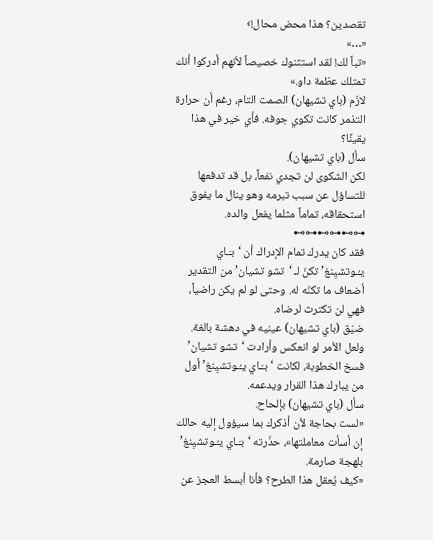تقصدين؟ هذا محض محال!›
«…»
«تباً لك! لقد استثنوك خصيصاً لأنهم أدركوا أنك تمتلك عظمة داو.»
لازَم (باي تشيهان) الصمت التام، رغم أن حرارة التذمر كانت تكوي جوفه. فأي خير في هذا يقينًا؟
سأل (باي تشيهان).
لكن الشكوى لن تجدي نفعاً، بل قد تدفعها للتساؤل عن سبب تبرمه وهو ينال ما يفوق استحقاقه، تماماً مثلما يفعل والده.
⊷⊶⊷⊶⊷⊶
فقد كان يدرك تمام الإدراك أن ‘بـَـاي يـُـوتشيِنغ’ تكنّ لـ ‘تشو تشيان’ من التقدير أضعاف ما تكنّه له. وحتى لو لم يكن راضياً، فهي لن تكترث لرضاه.
ضيّق (باي تشيهان) عينيه في دهشة بالغة.
ولعل الأمر لو انعكس وأرادت ‘تشو تشيان’ فسخ الخطوبة، لكانت ‘بـَـاي يـُـوتشيِنغ’ أول من يبارك هذا القرار ويدعمه.
سأل (باي تشيهان) بإلحاح.
«لست بحاجة لأن أذكرك بما سيؤول إليه حالك إن أسأت معاملتها»، حذّرته ‘بـَـاي يـُـوتشيِنغ’ بلهجة صارمة.
«كيف يُعقل هذا الطرح؟ فأنا أبسط العجز عن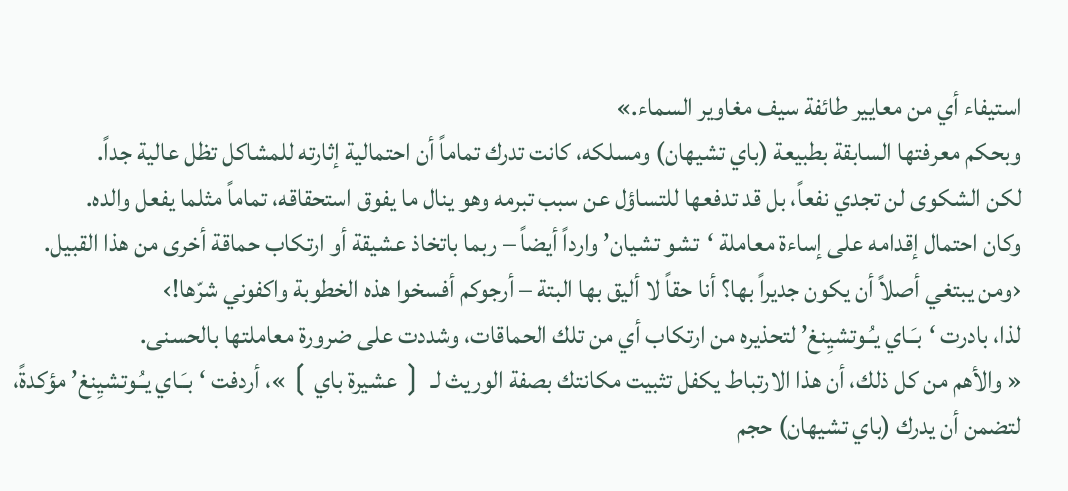استيفاء أي من معايير طائفة سيف مغاوير السماء.»
وبحكم معرفتها السابقة بطبيعة (باي تشيهان) ومسلكه، كانت تدرك تماماً أن احتمالية إثارته للمشاكل تظل عالية جداً.
لكن الشكوى لن تجدي نفعاً، بل قد تدفعها للتساؤل عن سبب تبرمه وهو ينال ما يفوق استحقاقه، تماماً مثلما يفعل والده.
وكان احتمال إقدامه على إساءة معاملة ‘تشو تشيان’ وارداً أيضاً – ربما باتخاذ عشيقة أو ارتكاب حماقة أخرى من هذا القبيل.
‹ومن يبتغي أصلاً أن يكون جديراً بها؟ أنا حقاً لا أليق بها البتة – أرجوكم أفسخوا هذه الخطوبة واكفوني شرّها!›
لذا، بادرت ‘بـَـاي يـُـوتشيِنغ’ لتحذيره من ارتكاب أي من تلك الحماقات، وشددت على ضرورة معاملتها بالحسنى.
« والأهم من كل ذلك، أن هذا الارتباط يكفل تثبيت مكانتك بصفة الوريث لـ ❲عشيرة باي❳»، أردفت ‘بـَـاي يـُـوتشيِنغ’ مؤكدةً، لتضمن أن يدرك (باي تشيهان) حجم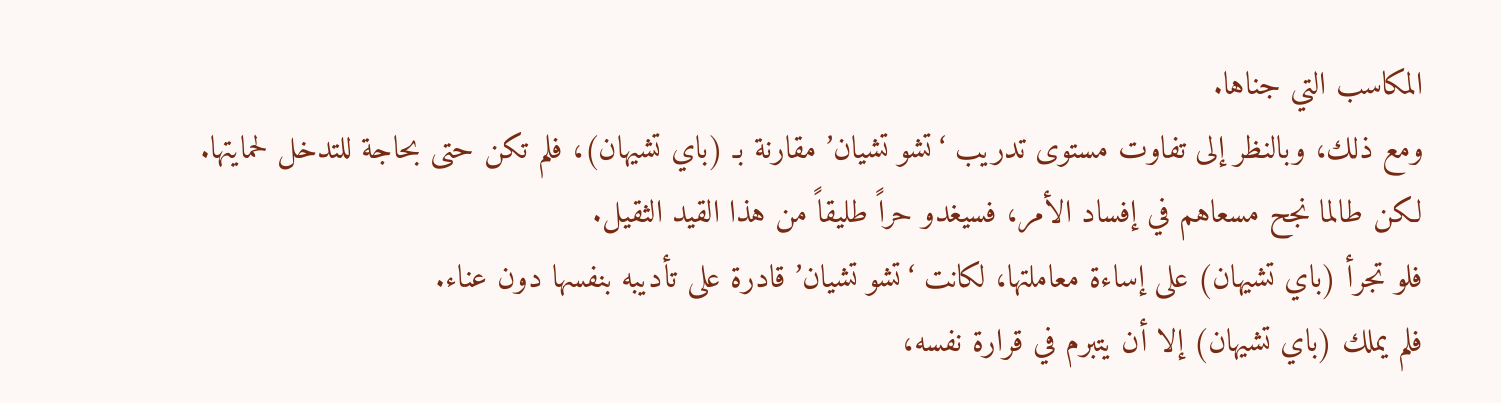المكاسب التي جناها.
ومع ذلك، وبالنظر إلى تفاوت مستوى تدريب ‘تشو تشيان’ مقارنة بـ (باي تشيهان)، فلم تكن حتى بحاجة للتدخل لحمايتها.
لكن طالما نجح مسعاهم في إفساد الأمر، فسيغدو حراً طليقاً من هذا القيد الثقيل.
فلو تجرأ (باي تشيهان) على إساءة معاملتها، لكانت ‘تشو تشيان’ قادرة على تأديبه بنفسها دون عناء.
فلم يملك (باي تشيهان) إلا أن يتبرم في قرارة نفسه،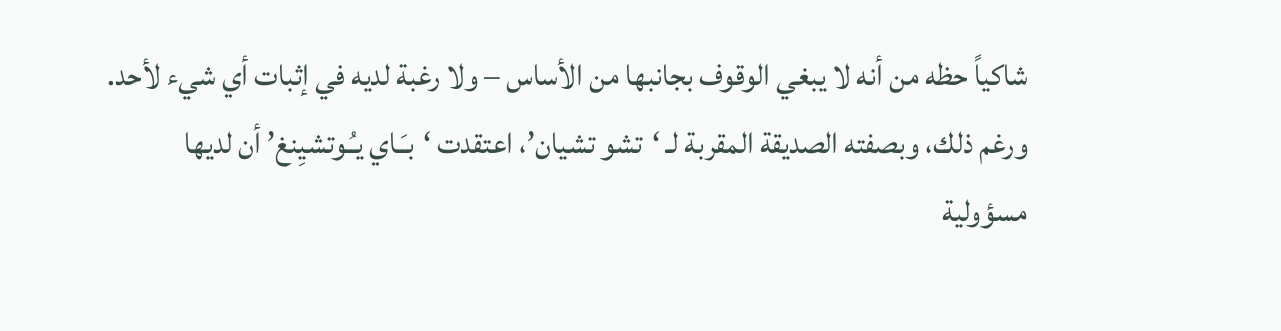شاكياً حظه من أنه لا يبغي الوقوف بجانبها من الأساس – ولا رغبة لديه في إثبات أي شيء لأحد.
ورغم ذلك، وبصفته الصديقة المقربة لـ ‘تشو تشيان’، اعتقدت ‘بـَـاي يـُـوتشيِنغ’ أن لديها مسؤولية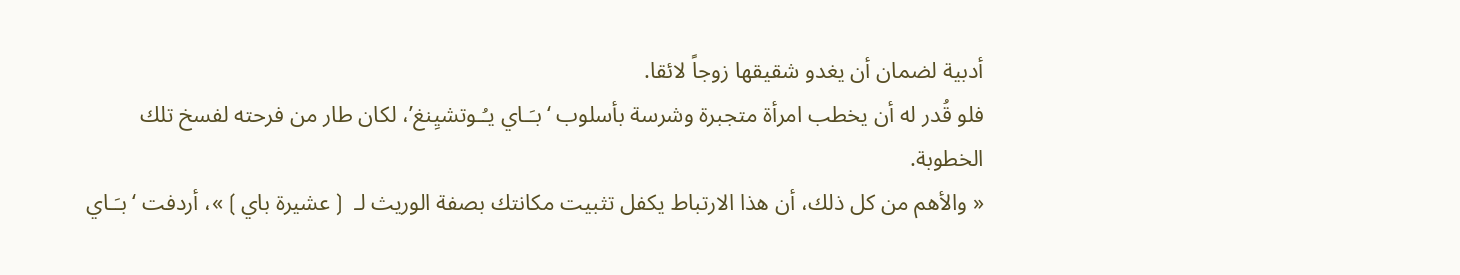أدبية لضمان أن يغدو شقيقها زوجاً لائقا.
فلو قُدر له أن يخطب امرأة متجبرة وشرسة بأسلوب ‘بـَـاي يـُـوتشيِنغ’، لكان طار من فرحته لفسخ تلك الخطوبة.
« والأهم من كل ذلك، أن هذا الارتباط يكفل تثبيت مكانتك بصفة الوريث لـ ❲عشيرة باي❳»، أردفت ‘بـَـاي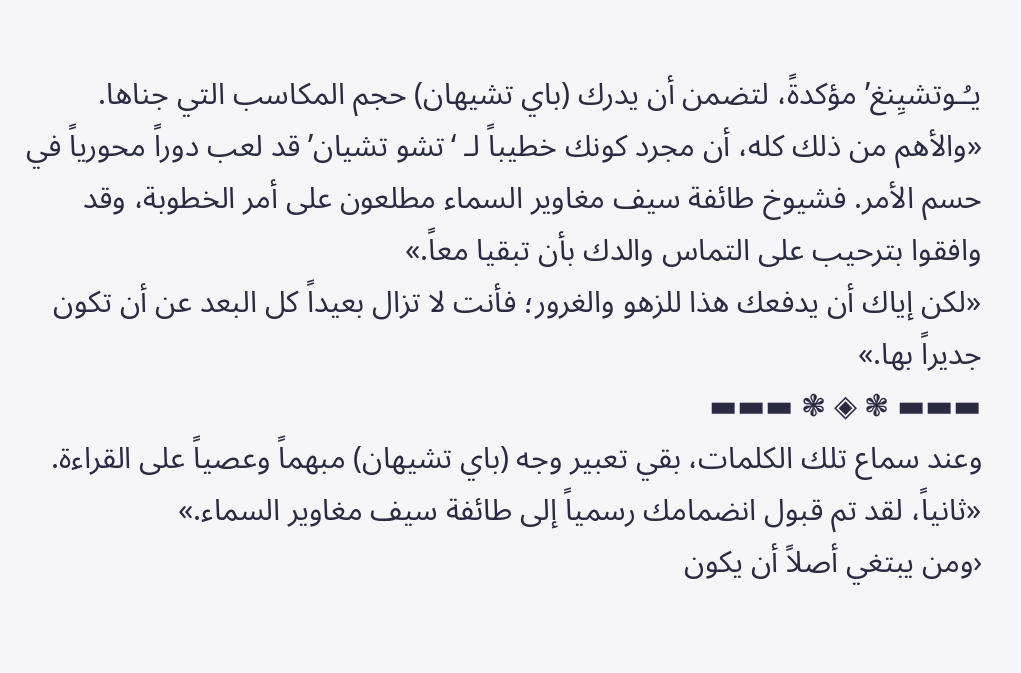يـُـوتشيِنغ’ مؤكدةً، لتضمن أن يدرك (باي تشيهان) حجم المكاسب التي جناها.
«والأهم من ذلك كله، أن مجرد كونك خطيباً لـ ‘تشو تشيان’ قد لعب دوراً محورياً في حسم الأمر. فشيوخ طائفة سيف مغاوير السماء مطلعون على أمر الخطوبة، وقد وافقوا بترحيب على التماس والدك بأن تبقيا معاً.»
«لكن إياك أن يدفعك هذا للزهو والغرور؛ فأنت لا تزال بعيداً كل البعد عن أن تكون جديراً بها.»
▬▬▬ ❃ ◈ ❃ ▬▬▬
وعند سماع تلك الكلمات، بقي تعبير وجه (باي تشيهان) مبهماً وعصياً على القراءة.
«ثانياً، لقد تم قبول انضمامك رسمياً إلى طائفة سيف مغاوير السماء.»
‹ومن يبتغي أصلاً أن يكون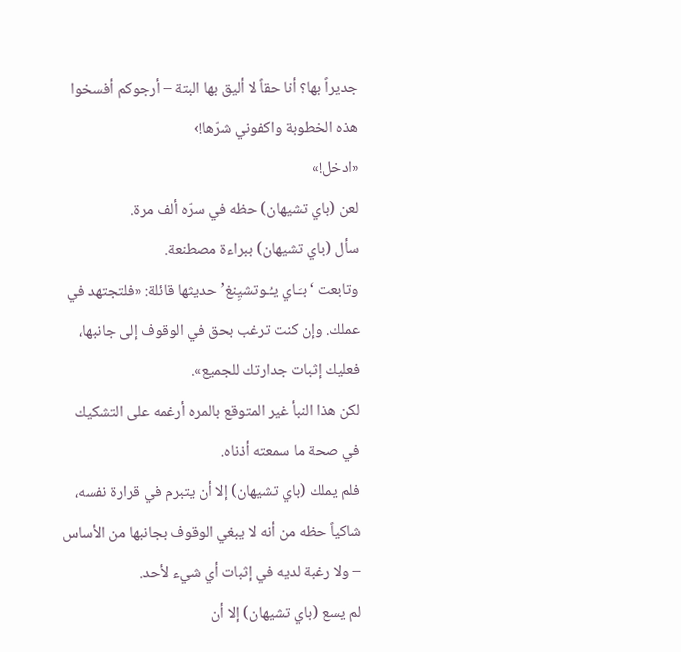جديراً بها؟ أنا حقاً لا أليق بها البتة – أرجوكم أفسخوا هذه الخطوبة واكفوني شرّها!›
«ادخل!»
لعن (باي تشيهان) حظه في سرّه ألف مرة.
سأل (باي تشيهان) ببراءة مصطنعة.
وتابعت ‘بـَـاي يـُـوتشيِنغ’ حديثها قائلة: «فلتجتهد في عملك. وإن كنت ترغب بحق في الوقوف إلى جانبها، فعليك إثبات جدارتك للجميع».
لكن هذا النبأ غير المتوقع بالمره أرغمه على التشكيك في صحة ما سمعته أذناه.
فلم يملك (باي تشيهان) إلا أن يتبرم في قرارة نفسه، شاكياً حظه من أنه لا يبغي الوقوف بجانبها من الأساس – ولا رغبة لديه في إثبات أي شيء لأحد.
لم يسع (باي تشيهان) إلا أن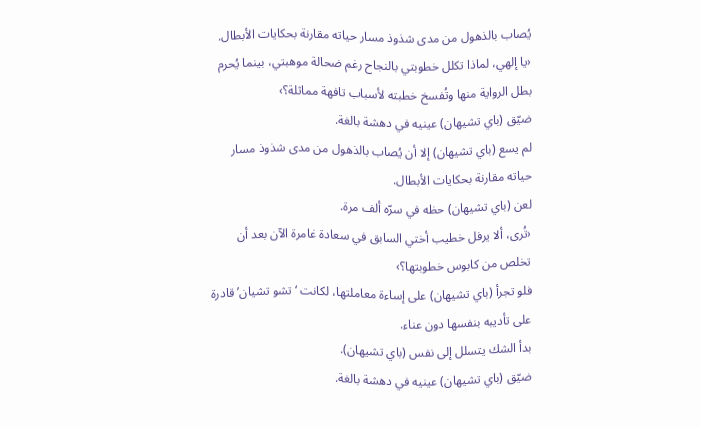يُصاب بالذهول من مدى شذوذ مسار حياته مقارنة بحكايات الأبطال.
‹يا إلهي، لماذا تكلل خطوبتي بالنجاح رغم ضحالة موهبتي، بينما يُحرم بطل الرواية منها وتُفسخ خطبته لأسباب تافهة مماثلة؟›
ضيّق (باي تشيهان) عينيه في دهشة بالغة.
لم يسع (باي تشيهان) إلا أن يُصاب بالذهول من مدى شذوذ مسار حياته مقارنة بحكايات الأبطال.
لعن (باي تشيهان) حظه في سرّه ألف مرة.
‹تُرى، ألا يرفل خطيب أختي السابق في سعادة غامرة الآن بعد أن تخلص من كابوس خطوبتها؟›
فلو تجرأ (باي تشيهان) على إساءة معاملتها، لكانت ‘تشو تشيان’ قادرة على تأديبه بنفسها دون عناء.
بدأ الشك يتسلل إلى نفس (باي تشيهان).
ضيّق (باي تشيهان) عينيه في دهشة بالغة.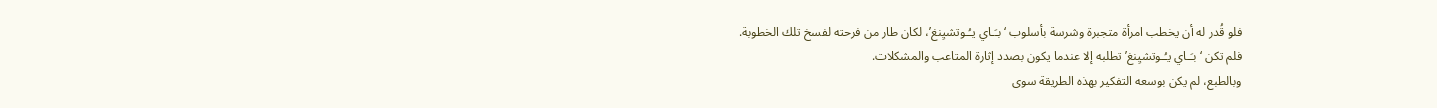فلو قُدر له أن يخطب امرأة متجبرة وشرسة بأسلوب ‘بـَـاي يـُـوتشيِنغ’، لكان طار من فرحته لفسخ تلك الخطوبة.
فلم تكن ‘بـَـاي يـُـوتشيِنغ’ تطلبه إلا عندما يكون بصدد إثارة المتاعب والمشكلات.
وبالطبع، لم يكن بوسعه التفكير بهذه الطريقة سوى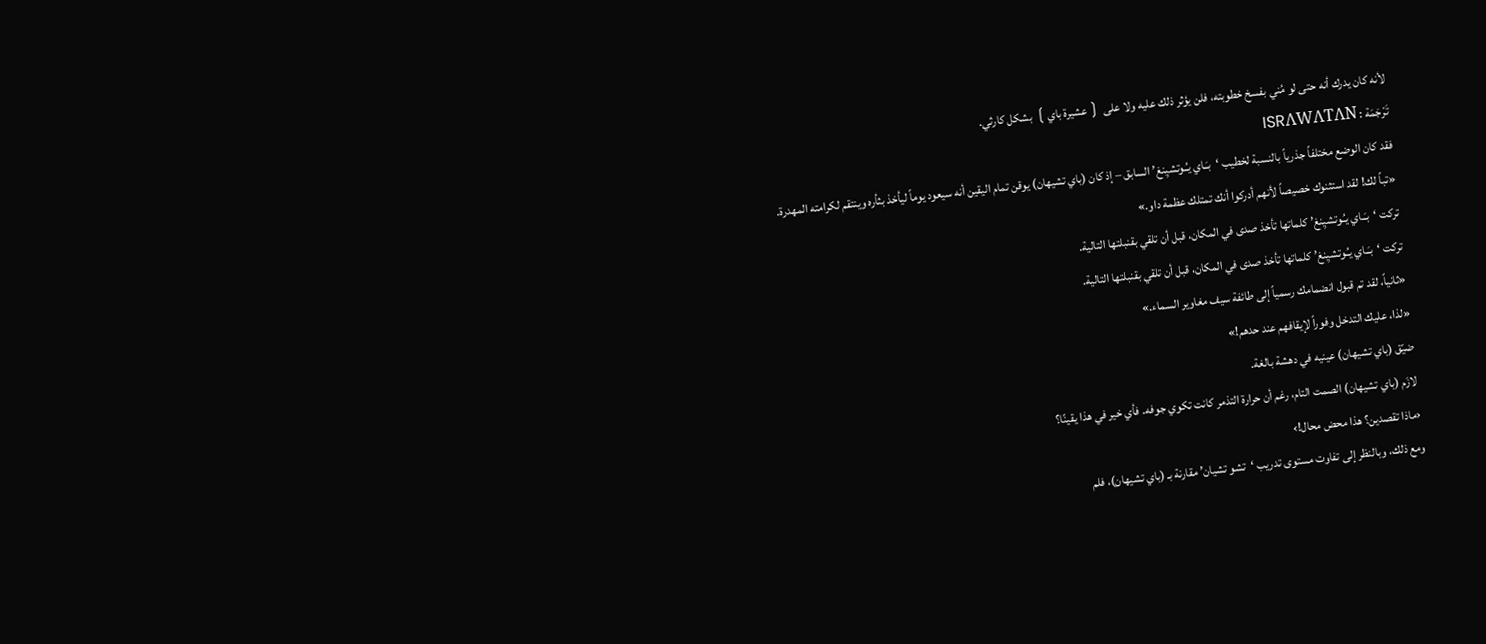لأنه كان يدرك أنه حتى لو مُني بفسخ خطوبته، فلن يؤثر ذلك عليه ولا على ❲عشيرة باي❳ بشكل كارثي.
تَرْجَمَة : ISRΛWΛTΛN
فقد كان الوضع مختلفاً جذرياً بالنسبة لخطيب ‘بـَـاي يـُـوتشيِنغ’ السابق – إذ كان (باي تشيهان) يوقن تمام اليقين أنه سيعود يوماً ليأخذ بثأره وينتقم لكرامته المهدرة.
«تباً لك! لقد استثنوك خصيصاً لأنهم أدركوا أنك تمتلك عظمة داو.»
تركت ‘بـَـاي يـُـوتشيِنغ’ كلماتها تأخذ صدى في المكان، قبل أن تلقي بقنبلتها التالية.
تركت ‘بـَـاي يـُـوتشيِنغ’ كلماتها تأخذ صدى في المكان، قبل أن تلقي بقنبلتها التالية.
«ثانياً، لقد تم قبول انضمامك رسمياً إلى طائفة سيف مغاوير السماء.»
«لذا، عليك التدخل وفوراً لإيقافهم عند حدهم!»
ضيّق (باي تشيهان) عينيه في دهشة بالغة.
لازَم (باي تشيهان) الصمت التام، رغم أن حرارة التذمر كانت تكوي جوفه. فأي خير في هذا يقينًا؟
‹ماذا تقصدين؟ هذا محض محال!›
ومع ذلك، وبالنظر إلى تفاوت مستوى تدريب ‘تشو تشيان’ مقارنة بـ (باي تشيهان)، فلم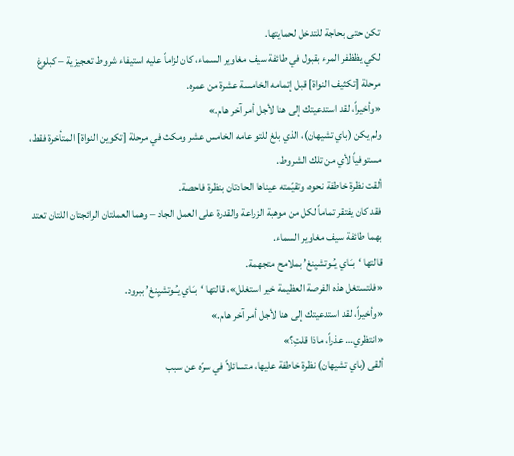تكن حتى بحاجة للتدخل لحمايتها.
لكي يظظفر المرء بقبول في طائفة سيف مغاوير السماء، كان لزاماً عليه استيفاء شروط تعجيزية – كبلوغ مرحلة [تكثيف النواة] قبل إتمامه الخامسة عشرة من عمره.
«وأخيراً، لقد استدعيتك إلى هنا لأجل أمر آخر هام.»
ولم يكن (باي تشيهان)، الذي بلغ للتو عامه الخامس عشر ومكث في مرحلة [تكوين النواة] المتأخرة فقط، مستوفياً لأي من تلك الشروط.
ألقت نظرة خاطفة نحوه، وتقيّمته عيناها الحادتان بنظرة فاحصة.
فقد كان يفتقر تماماً لكل من موهبة الزراعة والقدرة على العمل الجاد – وهما العملتان الرائجتان اللتان تعتد بهما طائفة سيف مغاوير السماء.
قالتها ‘بـَـاي يـُـوتشيِنغ’ بملامح متجهمة.
«فلتستغل هذه الفرصة العظيمة خير استغلل»، قالتها ‘بـَـاي يـُـوتشيِنغ’ ببرود.
«وأخيراً، لقد استدعيتك إلى هنا لأجل أمر آخر هام.»
«انتظري… عذراً، ماذا قلتِ؟»
ألقى (باي تشيهان) نظرة خاطفة عليها، متسائلاً في سرّه عن سبب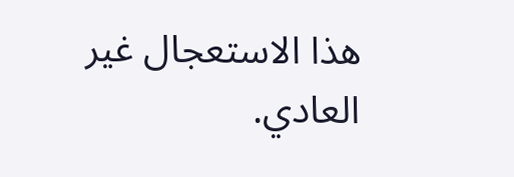هذا الاستعجال غير العادي.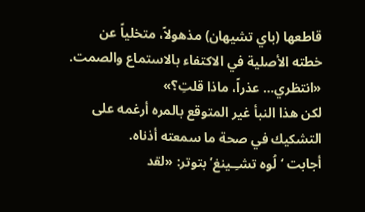قاطعها (باي تشيهان) مذهولاً، متخلیاً عن خطته الأصلية في الاكتفاء بالاستماع والصمت.
«انتظري… عذراً، ماذا قلتِ؟»
لكن هذا النبأ غير المتوقع بالمره أرغمه على التشكيك في صحة ما سمعته أذناه.
أجابت ‘لُوه تشـِـينغ’ بتوتر: «لقد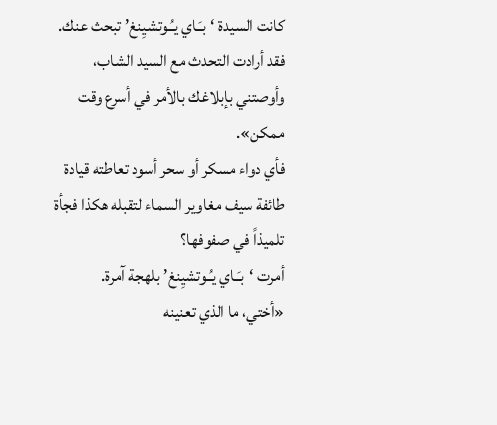كانت السيدة ‘بـَـاي يـُـوتشيِنغ’ تبحث عنك. فقد أرادت التحدث مع السيد الشاب، وأوصتني بإبلاغك بالأمر في أسرع وقت ممكن».
فأي دواء مسكر أو سحر أسود تعاطته قيادة طائفة سيف مغاوير السماء لتقبله هكذا فجأة تلميذاً في صفوفها؟
أمرت ‘بـَـاي يـُـوتشيِنغ’ بلهجة آمرة.
«أختي، ما الذي تعنينه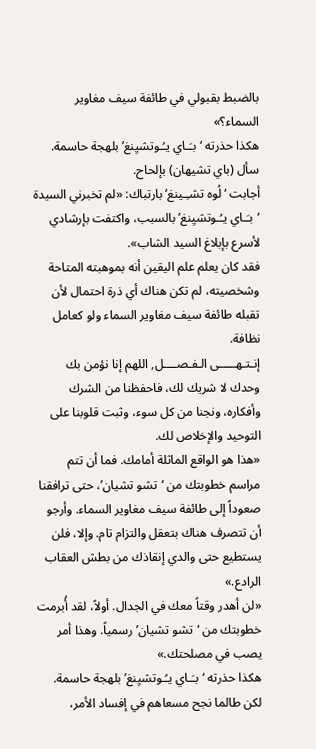بالضبط بقبولي في طائفة سيف مغاوير السماء؟»
هكذا حذرته ‘بـَـاي يـُـوتشيِنغ’ بلهجة حاسمة.
سأل (باي تشيهان) بإلحاح.
أجابت ‘لُوه تشـِـينغ’ بارتباك: «لم تخبرني السيدة ‘بـَـاي يـُـوتشيِنغ’ بالسبب، واكتفت بإرشادي لأسرع بإبلاغ السيد الشاب».
فقد كان يعلم علم اليقين أنه بموهبته المتاحة وشخصيته، لم تكن هناك أي ذرة احتمال لأن تقبله طائفة سيف مغاوير السماء ولو كعامل نظافة.
إنـتـهـــــى الـفـصــــل, اللهم إنا نؤمن بك وحدك لا شريك لك، فاحفظنا من الشرك وأفكاره، ونجنا من كل سوء، وثبت قلوبنا على التوحيد والإخلاص لك.
«هذا هو الواقع الماثلة أمامك. فما أن تتم مراسم خطوبتك من ‘تشو تشيان’، حتى ترافقنا صعوداً إلى طائفة سيف مغاوير السماء. وأرجو أن تتصرف هناك بتعقل والتزام تام. وإلا، فلن يستطيع حتى والدي إنقاذك من بطش العقاب الرادع.»
«لن أهدر وقتاً معك في الجدال. أولاً، لقد أُبرمت خطوبتك من ‘تشو تشيان’ رسمياً. وهذا أمر يصب في مصلحتك.»
هكذا حذرته ‘بـَـاي يـُـوتشيِنغ’ بلهجة حاسمة.
لكن طالما نجح مسعاهم في إفساد الأمر،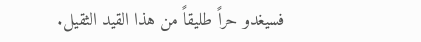فسيغدو حراً طليقاً من هذا القيد الثقيل.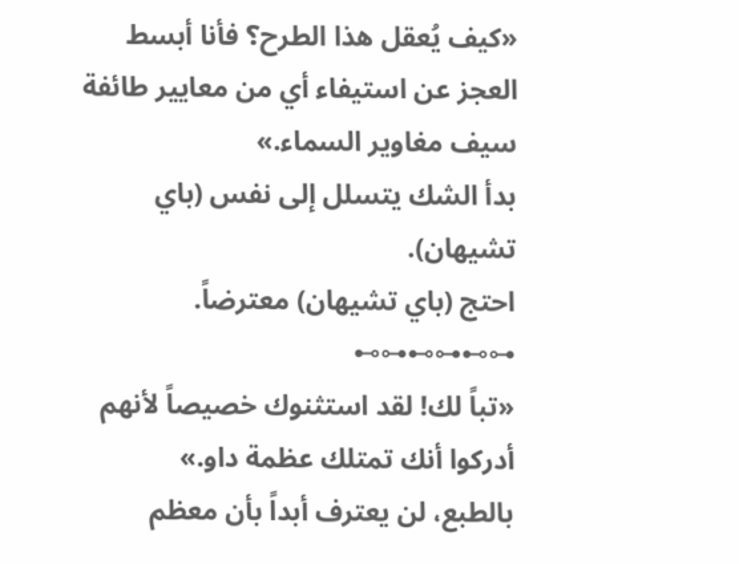«كيف يُعقل هذا الطرح؟ فأنا أبسط العجز عن استيفاء أي من معايير طائفة سيف مغاوير السماء.»
بدأ الشك يتسلل إلى نفس (باي تشيهان).
احتج (باي تشيهان) معترضاً.
⊷⊶⊷⊶⊷⊶
«تباً لك! لقد استثنوك خصيصاً لأنهم أدركوا أنك تمتلك عظمة داو.»
بالطبع، لن يعترف أبداً بأن معظم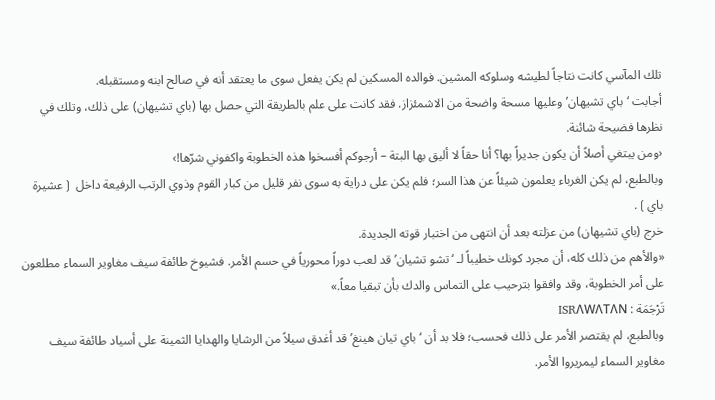تلك المآسي كانت نتاجاً لطيشه وسلوكه المشين. فوالده المسكين لم يكن يفعل سوى ما يعتقد أنه في صالح ابنه ومستقبله.
أجابت ‘باي تشيهان’ وعليها مسحة واضحة من الاشمئزاز. فقد كانت على علم بالطريقة التي حصل بها (باي تشيهان) على ذلك، وتلك في نظرها فضيحة شائنة.
‹ومن يبتغي أصلاً أن يكون جديراً بها؟ أنا حقاً لا أليق بها البتة – أرجوكم أفسخوا هذه الخطوبة واكفوني شرّها!›
وبالطبع، لم يكن الغرباء يعلمون شيئاً عن هذا السر؛ فلم يكن على دراية به سوى نفر قليل من كبار القوم وذوي الرتب الرفيعة داخل ❲عشيرة باي❳.
خرج (باي تشيهان) من عزلته بعد أن انتهى من اختبار قوته الجديدة.
«والأهم من ذلك كله، أن مجرد كونك خطيباً لـ ‘تشو تشيان’ قد لعب دوراً محورياً في حسم الأمر. فشيوخ طائفة سيف مغاوير السماء مطلعون على أمر الخطوبة، وقد وافقوا بترحيب على التماس والدك بأن تبقيا معاً.»
تَرْجَمَة : ISRΛWΛTΛN
وبالطبع، لم يقتصر الأمر على ذلك فحسب؛ فلا بد أن ‘باي تيان هينغ’ قد أغدق سيلاً من الرشايا والهدايا الثمينة على أسياد طائفة سيف مغاوير السماء ليمريروا الأمر.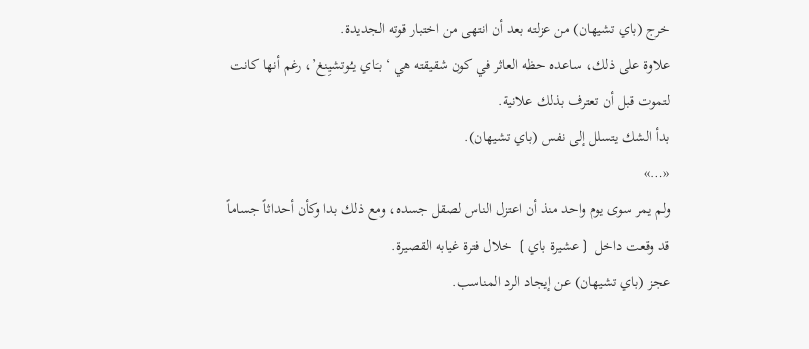خرج (باي تشيهان) من عزلته بعد أن انتهى من اختبار قوته الجديدة.
علاوة على ذلك، ساعده حظه العاثر في كون شقيقته هي ‘بـَـاي يـُـوتشيِنغ’، رغم أنها كانت لتموت قبل أن تعترف بذلك علانية.
بدأ الشك يتسلل إلى نفس (باي تشيهان).
«…»
ولم يمر سوى يوم واحد منذ أن اعتزل الناس لصقل جسده، ومع ذلك بدا وكأن أحداثاً جساماً قد وقعت داخل ❲عشيرة باي❳ خلال فترة غيابه القصيرة.
عجز (باي تشيهان) عن إيجاد الرد المناسب.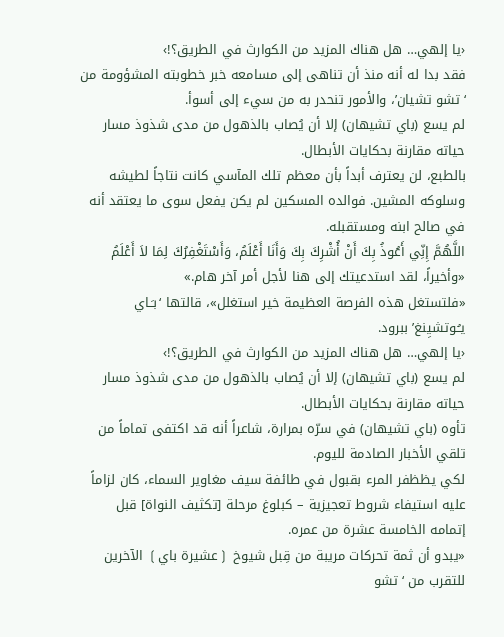‹يا إلهي… هل هناك المزيد من الكوارث في الطريق؟!›
فقد بدا له أنه منذ أن تناهى إلى مسامعه خبر خطوبته المشؤومة من ‘تشو تشيان’، والأمور تنحدر به من سيء إلى أسوأ.
لم يسع (باي تشيهان) إلا أن يُصاب بالذهول من مدى شذوذ مسار حياته مقارنة بحكايات الأبطال.
بالطبع، لن يعترف أبداً بأن معظم تلك المآسي كانت نتاجاً لطيشه وسلوكه المشين. فوالده المسكين لم يكن يفعل سوى ما يعتقد أنه في صالح ابنه ومستقبله.
اللَّهُمَّ إِنِّي أَعُوذُ بِكَ أَنْ أُشْرِكَ بِكَ وَأَنَا أَعْلَمُ، وَأَسْتَغْفِرُكَ لِمَا لاَ أَعْلَمُ
«وأخيراً، لقد استدعيتك إلى هنا لأجل أمر آخر هام.»
«فلتستغل هذه الفرصة العظيمة خير استغلل»، قالتها ‘بـَـاي يـُـوتشيِنغ’ ببرود.
‹يا إلهي… هل هناك المزيد من الكوارث في الطريق؟!›
لم يسع (باي تشيهان) إلا أن يُصاب بالذهول من مدى شذوذ مسار حياته مقارنة بحكايات الأبطال.
تأوه (باي تشيهان) في سرّه بمرارة، شاعراً أنه قد اكتفى تماماً من تلقي الأخبار الصادمة لليوم.
لكي يظظفر المرء بقبول في طائفة سيف مغاوير السماء، كان لزاماً عليه استيفاء شروط تعجيزية – كبلوغ مرحلة [تكثيف النواة] قبل إتمامه الخامسة عشرة من عمره.
«يبدو أن ثمة تحركات مريبة من قِبل شيوخ ❲عشيرة باي❳ الآخرين للتقرب من ‘تشو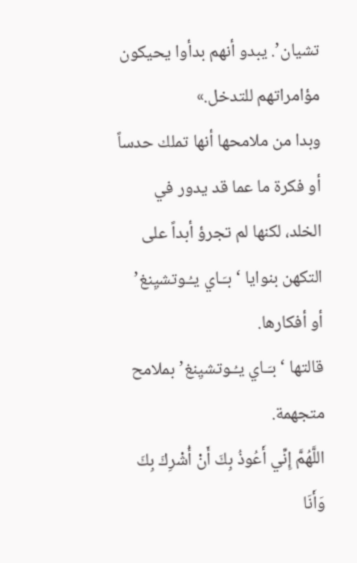تشيان’. يبدو أنهم بدأوا يحيكون مؤامراتهم للتدخل.»
وبدا من ملامحها أنها تملك حدساً أو فكرة ما عما قد يدور في الخلد، لكنها لم تجرؤ أبداً على التكهن بنوايا ‘بـَـاي يـُـوتشيِنغ’ أو أفكارها.
قالتها ‘بـَـاي يـُـوتشيِنغ’ بملامح متجهمة.
اللَّهُمَّ إِنِّي أَعُوذُ بِكَ أَنْ أُشْرِكَ بِكَ وَأَنَا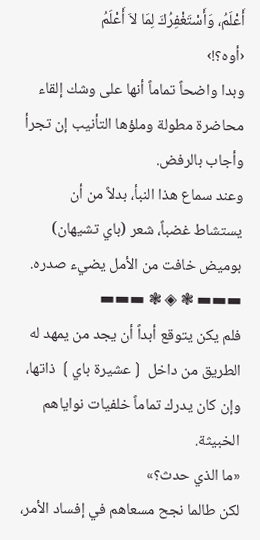أَعْلَمُ، وَأَسْتَغْفِرُكَ لِمَا لاَ أَعْلَمُ
‹أوه؟!›
وبدا واضحاً تماماً أنها على وشك إلقاء محاضرة مطولة وملؤها التأنيب إن تجرأ وأجاب بالرفض.
وعند سماع هذا النبأ، بدلاً من أن يستشاط غضباً، شعر (باي تشيهان) بوميض خافت من الأمل يضيء صدره.
▬▬▬ ❃ ◈ ❃ ▬▬▬
فلم يكن يتوقع أبداً أن يجد من يمهد له الطريق من داخل ❲عشيرة باي❳ ذاتها، وإن كان يدرك تماماً خلفيات نواياهم الخبيثة.
«ما الذي حدث؟»
لكن طالما نجح مسعاهم في إفساد الأمر،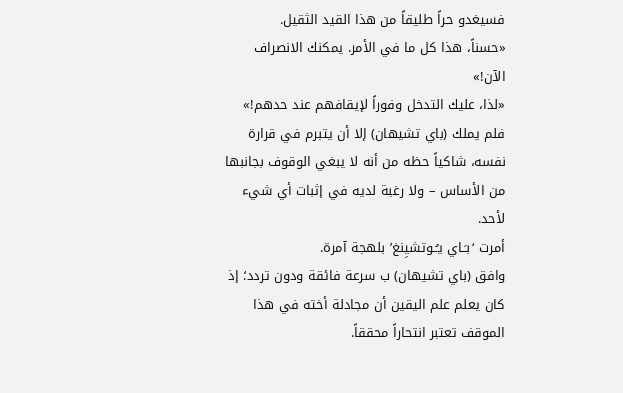فسيغدو حراً طليقاً من هذا القيد الثقيل.
«حسناً، هذا كل ما في الأمر. يمكنك الانصراف الآن!»
«لذا، عليك التدخل وفوراً لإيقافهم عند حدهم!»
فلم يملك (باي تشيهان) إلا أن يتبرم في قرارة نفسه، شاكياً حظه من أنه لا يبغي الوقوف بجانبها من الأساس – ولا رغبة لديه في إثبات أي شيء لأحد.
أمرت ‘بـَـاي يـُـوتشيِنغ’ بلهجة آمرة.
وافق (باي تشيهان) ب سرعة فائقة ودون تردد؛ إذ كان يعلم علم اليقين أن مجادلة أخته في هذا الموقف تعتبر انتحاراً محققاً.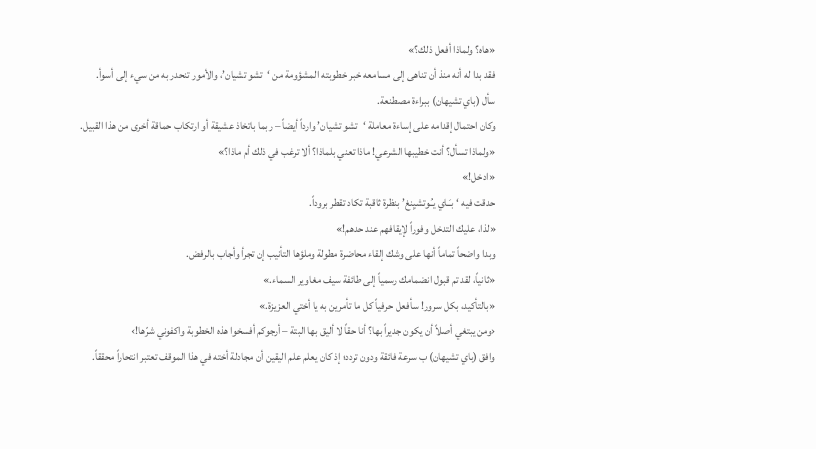«هاه؟ ولماذا أفعل ذلك؟»
فقد بدا له أنه منذ أن تناهى إلى مسامعه خبر خطوبته المشؤومة من ‘تشو تشيان’، والأمور تنحدر به من سيء إلى أسوأ.
سأل (باي تشيهان) ببراءة مصطنعة.
وكان احتمال إقدامه على إساءة معاملة ‘تشو تشيان’ وارداً أيضاً – ربما باتخاذ عشيقة أو ارتكاب حماقة أخرى من هذا القبيل.
«ولماذا تسأل؟ أنت خطيبها الشرعي! ماذا تعني بلماذا؟ ألا ترغب في ذلك أم ماذا؟»
«ادخل!»
حدقت فيه ‘بـَـاي يـُـوتشيِنغ’ بنظرة ثاقبة تكاد تقطر بروداً.
«لذا، عليك التدخل وفوراً لإيقافهم عند حدهم!»
وبدا واضحاً تماماً أنها على وشك إلقاء محاضرة مطولة وملؤها التأنيب إن تجرأ وأجاب بالرفض.
«ثانياً، لقد تم قبول انضمامك رسمياً إلى طائفة سيف مغاوير السماء.»
«بالتأكيد، بكل سرور! سأفعل حرفياً كل ما تأمرين به يا أختي العزيزة.»
‹ومن يبتغي أصلاً أن يكون جديراً بها؟ أنا حقاً لا أليق بها البتة – أرجوكم أفسخوا هذه الخطوبة واكفوني شرّها!›
وافق (باي تشيهان) ب سرعة فائقة ودون تردد؛ إذ كان يعلم علم اليقين أن مجادلة أخته في هذا الموقف تعتبر انتحاراً محققاً.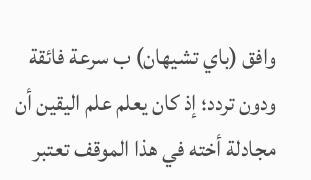وافق (باي تشيهان) ب سرعة فائقة ودون تردد؛ إذ كان يعلم علم اليقين أن مجادلة أخته في هذا الموقف تعتبر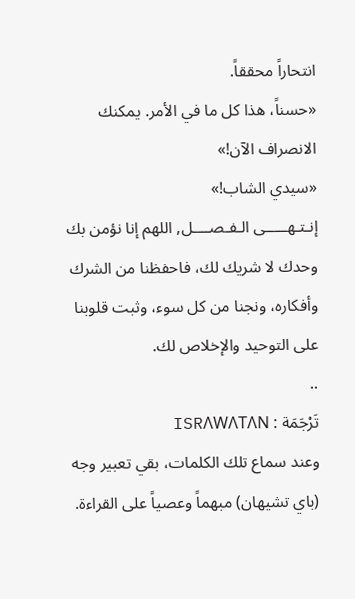انتحاراً محققاً.
«حسناً، هذا كل ما في الأمر. يمكنك الانصراف الآن!»
«سيدي الشاب!»
إنـتـهـــــى الـفـصــــل, اللهم إنا نؤمن بك وحدك لا شريك لك، فاحفظنا من الشرك وأفكاره، ونجنا من كل سوء، وثبت قلوبنا على التوحيد والإخلاص لك.
..
تَرْجَمَة : ISRΛWΛTΛN
وعند سماع تلك الكلمات، بقي تعبير وجه (باي تشيهان) مبهماً وعصياً على القراءة.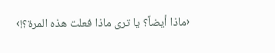‹ماذا أيضاً؟ يا ترى ماذا فعلت هذه المرة؟!›